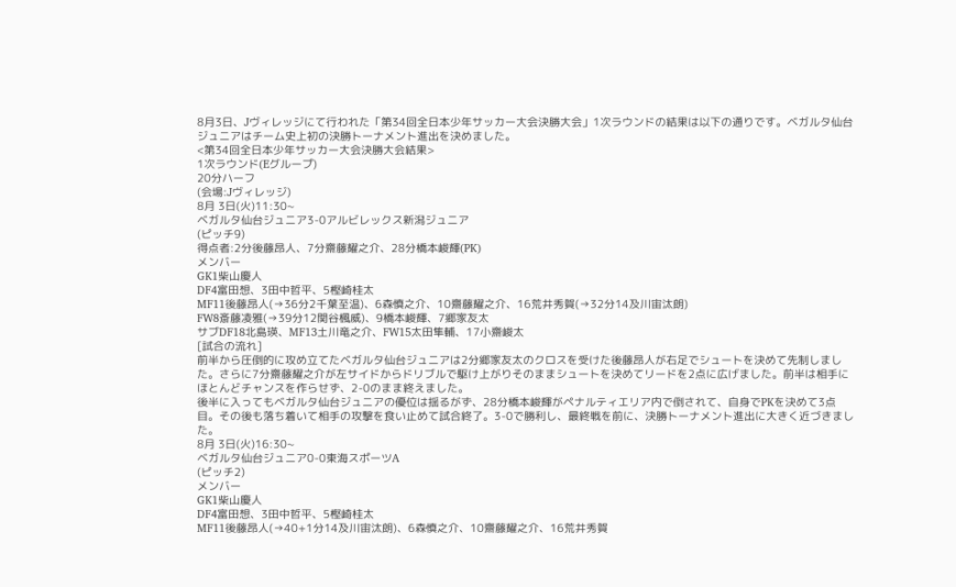8月3日、Jヴィレッジにて行われた「第34回全日本少年サッカー大会決勝大会」1次ラウンドの結果は以下の通りです。ベガルタ仙台ジュニアはチーム史上初の決勝トーナメント進出を決めました。
<第34回全日本少年サッカー大会決勝大会結果>
1次ラウンド(Eグループ)
20分ハーフ
(会場:Jヴィレッジ)
8月 3日(火)11:30~
ベガルタ仙台ジュニア3-0アルビレックス新潟ジュニア
(ピッチ9)
得点者:2分後藤昂人、7分齋藤耀之介、28分橋本峻輝(PK)
メンバー
GK1柴山慶人
DF4富田想、3田中哲平、5樫崎桂太
MF11後藤昂人(→36分2千葉至温)、6森慎之介、10齋藤耀之介、16荒井秀賀(→32分14及川宙汰朗)
FW8斎藤凌雅(→39分12関谷楓威)、9橋本峻輝、7郷家友太
サブDF18北島瑛、MF13土川竜之介、FW15太田隼輔、17小齋峻太
[試合の流れ]
前半から圧倒的に攻め立てたベガルタ仙台ジュニアは2分郷家友太のクロスを受けた後藤昂人が右足でシュートを決めて先制しました。さらに7分齋藤耀之介が左サイドからドリブルで駆け上がりそのままシュートを決めてリードを2点に広げました。前半は相手にほとんどチャンスを作らせず、2-0のまま終えました。
後半に入ってもベガルタ仙台ジュニアの優位は揺るがず、28分橋本峻輝がペナルティエリア内で倒されて、自身でPKを決めて3点目。その後も落ち着いて相手の攻撃を食い止めて試合終了。3-0で勝利し、最終戦を前に、決勝トーナメント進出に大きく近づきました。
8月 3日(火)16:30~
ベガルタ仙台ジュニア0-0東海スポーツA
(ピッチ2)
メンバー
GK1柴山慶人
DF4富田想、3田中哲平、5樫崎桂太
MF11後藤昂人(→40+1分14及川宙汰朗)、6森慎之介、10齋藤耀之介、16荒井秀賀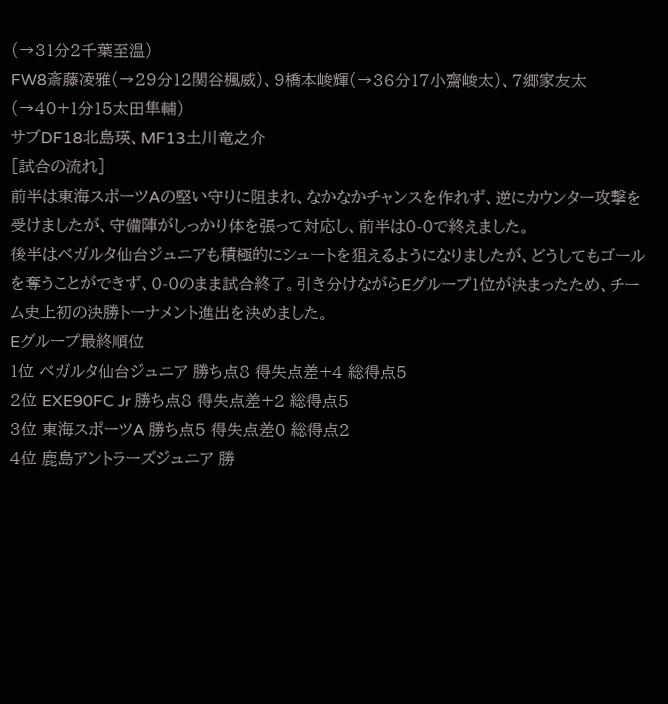(→31分2千葉至温)
FW8斎藤凌雅(→29分12関谷楓威)、9橋本峻輝(→36分17小齋峻太)、7郷家友太(→40+1分15太田隼輔)
サブDF18北島瑛、MF13土川竜之介
[試合の流れ]
前半は東海スポーツAの堅い守りに阻まれ、なかなかチャンスを作れず、逆にカウンター攻撃を受けましたが、守備陣がしっかり体を張って対応し、前半は0-0で終えました。
後半はベガルタ仙台ジュニアも積極的にシュートを狙えるようになりましたが、どうしてもゴールを奪うことができず、0-0のまま試合終了。引き分けながらEグループ1位が決まったため、チーム史上初の決勝トーナメント進出を決めました。
Eグループ最終順位
1位 ベガルタ仙台ジュニア 勝ち点8 得失点差+4 総得点5
2位 EXE90FC Jr 勝ち点8 得失点差+2 総得点5
3位 東海スポーツA 勝ち点5 得失点差0 総得点2
4位 鹿島アントラーズジュニア 勝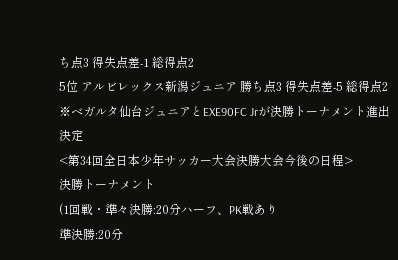ち点3 得失点差-1 総得点2
5位 アルビレックス新潟ジュニア 勝ち点3 得失点差-5 総得点2
※ベガルタ仙台ジュニアとEXE90FC Jrが決勝トーナメント進出決定
<第34回全日本少年サッカー大会決勝大会今後の日程>
決勝トーナメント
(1回戦・準々決勝:20分ハーフ、PK戦あり
準決勝:20分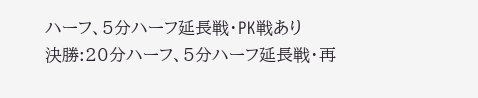ハーフ、5分ハーフ延長戦・PK戦あり
決勝:20分ハーフ、5分ハーフ延長戦・再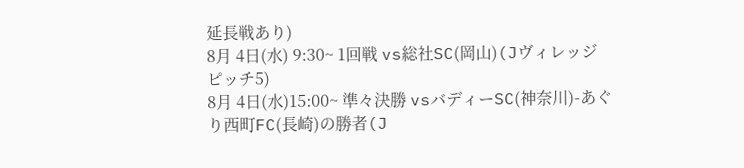延長戦あり)
8月 4日(水) 9:30~ 1回戦 vs総社SC(岡山)(Jヴィレッジピッチ5)
8月 4日(水)15:00~ 準々決勝 vsバディーSC(神奈川)-あぐり西町FC(長崎)の勝者(J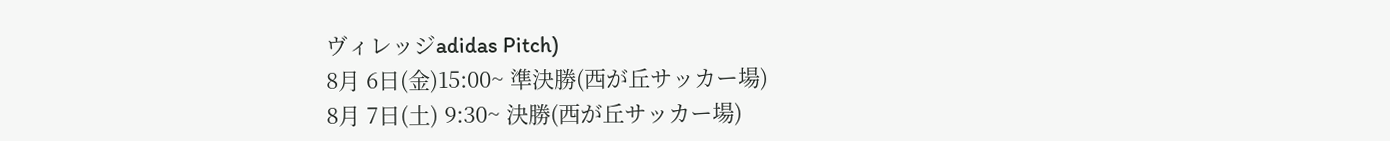ヴィレッジadidas Pitch)
8月 6日(金)15:00~ 準決勝(西が丘サッカー場)
8月 7日(土) 9:30~ 決勝(西が丘サッカー場)